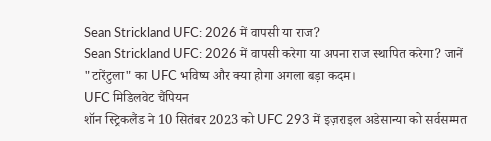Sean Strickland UFC: 2026 में वापसी या राज?
Sean Strickland UFC: 2026 में वापसी करेगा या अपना राज स्थापित करेगा? जानें "टारेंटुला" का UFC भविष्य और क्या होगा अगला बड़ा कदम।
UFC मिडिलवेट चैंपियन
शॉन स्ट्रिकलैंड ने 10 सितंबर 2023 को UFC 293 में इज़राइल अडेसान्या को सर्वसम्मत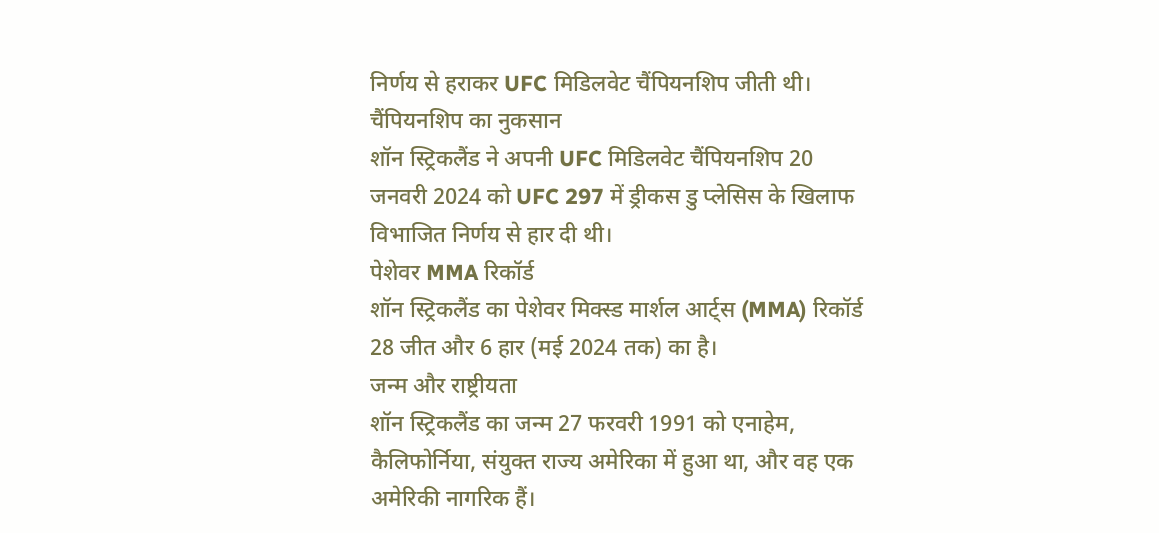निर्णय से हराकर UFC मिडिलवेट चैंपियनशिप जीती थी।
चैंपियनशिप का नुकसान
शॉन स्ट्रिकलैंड ने अपनी UFC मिडिलवेट चैंपियनशिप 20 जनवरी 2024 को UFC 297 में ड्रीकस डु प्लेसिस के खिलाफ विभाजित निर्णय से हार दी थी।
पेशेवर MMA रिकॉर्ड
शॉन स्ट्रिकलैंड का पेशेवर मिक्स्ड मार्शल आर्ट्स (MMA) रिकॉर्ड 28 जीत और 6 हार (मई 2024 तक) का है।
जन्म और राष्ट्रीयता
शॉन स्ट्रिकलैंड का जन्म 27 फरवरी 1991 को एनाहेम, कैलिफोर्निया, संयुक्त राज्य अमेरिका में हुआ था, और वह एक अमेरिकी नागरिक हैं।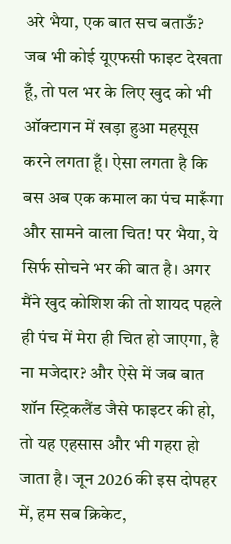अरे भैया, एक बात सच बताऊँ? जब भी कोई यूएफसी फाइट देखता हूँ, तो पल भर के लिए खुद को भी ऑक्टागन में खड़ा हुआ महसूस करने लगता हूँ। ऐसा लगता है कि बस अब एक कमाल का पंच मारूँगा और सामने वाला चित! पर भैया, ये सिर्फ सोचने भर की बात है। अगर मैंने खुद कोशिश की तो शायद पहले ही पंच में मेरा ही चित हो जाएगा, है ना मजेदार? और ऐसे में जब बात शॉन स्ट्रिकलैंड जैसे फाइटर की हो, तो यह एहसास और भी गहरा हो जाता है। जून 2026 की इस दोपहर में, हम सब क्रिकेट,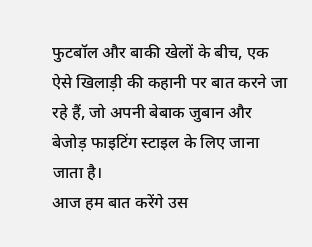फुटबॉल और बाकी खेलों के बीच, एक ऐसे खिलाड़ी की कहानी पर बात करने जा रहे हैं, जो अपनी बेबाक जुबान और बेजोड़ फाइटिंग स्टाइल के लिए जाना जाता है।
आज हम बात करेंगे उस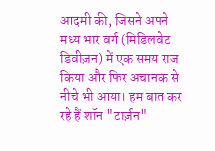आदमी की, जिसने अपने मध्य भार वर्ग (मिडिलवेट डिवीज़न) में एक समय राज किया और फिर अचानक से नीचे भी आया। हम बात कर रहे हैं शॉन "टार्ज़न"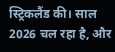स्ट्रिकलैंड की। साल 2026 चल रहा है, और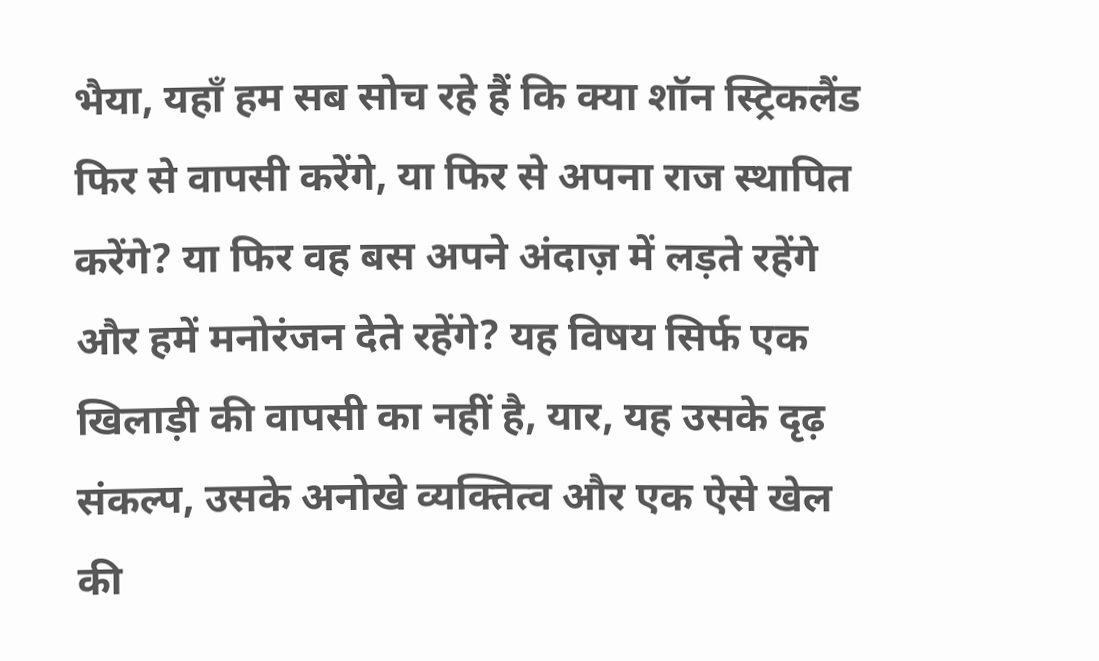भैया, यहाँ हम सब सोच रहे हैं कि क्या शॉन स्ट्रिकलैंड फिर से वापसी करेंगे, या फिर से अपना राज स्थापित करेंगे? या फिर वह बस अपने अंदाज़ में लड़ते रहेंगे और हमें मनोरंजन देते रहेंगे? यह विषय सिर्फ एक खिलाड़ी की वापसी का नहीं है, यार, यह उसके दृढ़ संकल्प, उसके अनोखे व्यक्तित्व और एक ऐसे खेल की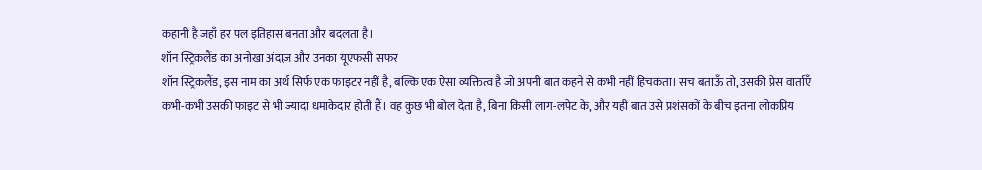कहानी है जहाँ हर पल इतिहास बनता और बदलता है।
शॉन स्ट्रिकलैंड का अनोखा अंदाज़ और उनका यूएफसी सफर
शॉन स्ट्रिकलैंड, इस नाम का अर्थ सिर्फ एक फाइटर नहीं है, बल्कि एक ऐसा व्यक्तित्व है जो अपनी बात कहने से कभी नहीं हिचकता। सच बताऊँ तो, उसकी प्रेस वार्ताएँ कभी-कभी उसकी फाइट से भी ज्यादा धमाकेदार होती हैं। वह कुछ भी बोल देता है, बिना किसी लाग-लपेट के, और यही बात उसे प्रशंसकों के बीच इतना लोकप्रिय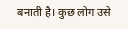बनाती है। कुछ लोग उसे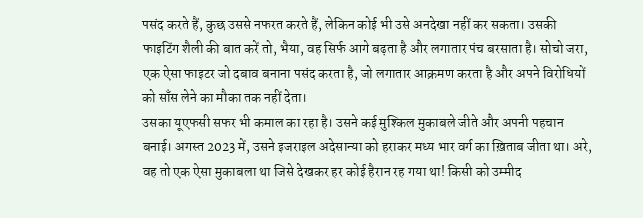पसंद करते हैं, कुछ उससे नफरत करते हैं, लेकिन कोई भी उसे अनदेखा नहीं कर सकता। उसकी फाइटिंग शैली की बात करें तो, भैया, वह सिर्फ आगे बढ़ता है और लगातार पंच बरसाता है। सोचो जरा, एक ऐसा फाइटर जो दबाव बनाना पसंद करता है, जो लगातार आक्रमण करता है और अपने विरोधियों को साँस लेने का मौका तक नहीं देता।
उसका यूएफसी सफर भी कमाल का रहा है। उसने कई मुश्किल मुकाबले जीते और अपनी पहचान बनाई। अगस्त 2023 में, उसने इजराइल अदेसान्या को हराकर मध्य भार वर्ग का ख़िताब जीता था। अरे, वह तो एक ऐसा मुकाबला था जिसे देखकर हर कोई हैरान रह गया था! किसी को उम्मीद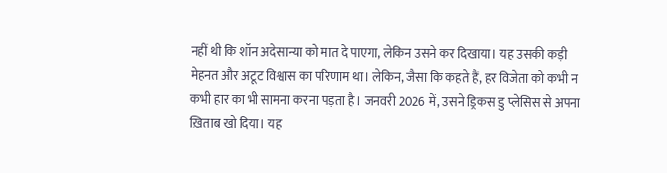नहीं थी कि शॉन अदेसान्या को मात दे पाएगा, लेकिन उसने कर दिखाया। यह उसकी कड़ी मेहनत और अटूट विश्वास का परिणाम था। लेकिन, जैसा कि कहते हैं, हर विजेता को कभी न कभी हार का भी सामना करना पड़ता है। जनवरी 2026 में, उसने ड्रिकस डु प्लेसिस से अपना ख़िताब खो दिया। यह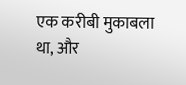एक करीबी मुकाबला था, और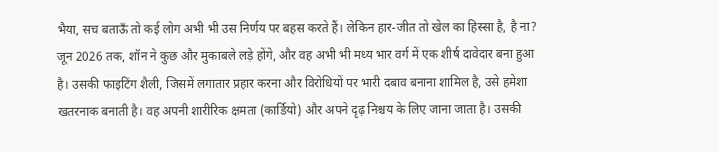भैया, सच बताऊँ तो कई लोग अभी भी उस निर्णय पर बहस करते हैं। लेकिन हार-जीत तो खेल का हिस्सा है, है ना?
जून 2026 तक, शॉन ने कुछ और मुकाबले लड़े होंगे, और वह अभी भी मध्य भार वर्ग में एक शीर्ष दावेदार बना हुआ है। उसकी फाइटिंग शैली, जिसमें लगातार प्रहार करना और विरोधियों पर भारी दबाव बनाना शामिल है, उसे हमेशा खतरनाक बनाती है। वह अपनी शारीरिक क्षमता (कार्डियो) और अपने दृढ़ निश्चय के लिए जाना जाता है। उसकी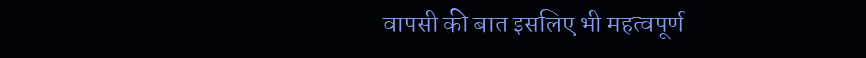वापसी की बात इसलिए भी महत्वपूर्ण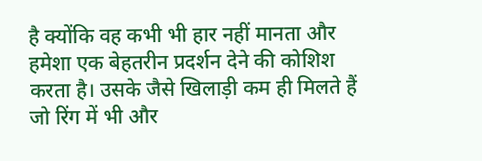है क्योंकि वह कभी भी हार नहीं मानता और हमेशा एक बेहतरीन प्रदर्शन देने की कोशिश करता है। उसके जैसे खिलाड़ी कम ही मिलते हैं जो रिंग में भी और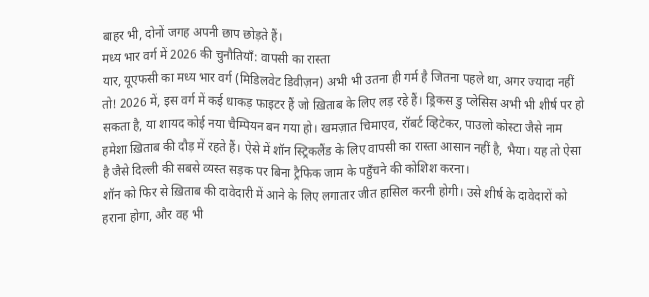बाहर भी, दोनों जगह अपनी छाप छोड़ते हैं।
मध्य भार वर्ग में 2026 की चुनौतियाँ: वापसी का रास्ता
यार, यूएफसी का मध्य भार वर्ग (मिडिलवेट डिवीज़न) अभी भी उतना ही गर्म है जितना पहले था, अगर ज्यादा नहीं तो! 2026 में, इस वर्ग में कई धाकड़ फाइटर हैं जो ख़िताब के लिए लड़ रहे हैं। ड्रिकस डु प्लेसिस अभी भी शीर्ष पर हो सकता है, या शायद कोई नया चैम्पियन बन गया हो। खमज़ात चिमाएव, रॉबर्ट व्हिटेकर, पाउलो कोस्टा जैसे नाम हमेशा ख़िताब की दौड़ में रहते हैं। ऐसे में शॉन स्ट्रिकलैंड के लिए वापसी का रास्ता आसान नहीं है, भैया। यह तो ऐसा है जैसे दिल्ली की सबसे व्यस्त सड़क पर बिना ट्रैफिक जाम के पहुँचने की कोशिश करना।
शॉन को फिर से ख़िताब की दावेदारी में आने के लिए लगातार जीत हासिल करनी होगी। उसे शीर्ष के दावेदारों को हराना होगा, और वह भी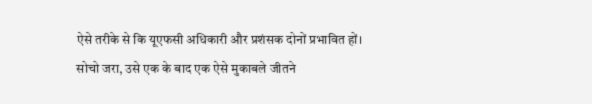ऐसे तरीके से कि यूएफसी अधिकारी और प्रशंसक दोनों प्रभावित हों। सोचो जरा, उसे एक के बाद एक ऐसे मुकाबले जीतने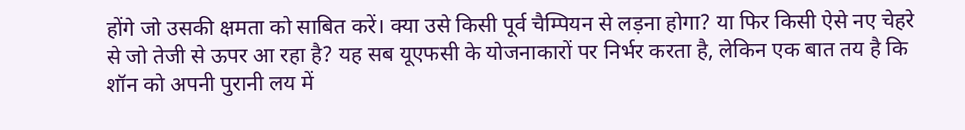होंगे जो उसकी क्षमता को साबित करें। क्या उसे किसी पूर्व चैम्पियन से लड़ना होगा? या फिर किसी ऐसे नए चेहरे से जो तेजी से ऊपर आ रहा है? यह सब यूएफसी के योजनाकारों पर निर्भर करता है, लेकिन एक बात तय है कि शॉन को अपनी पुरानी लय में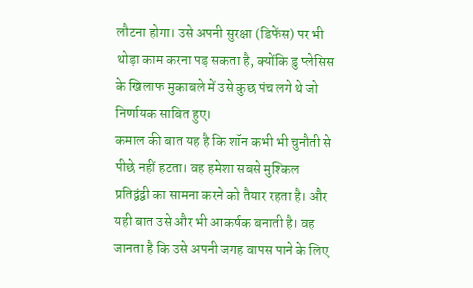लौटना होगा। उसे अपनी सुरक्षा (डिफेंस) पर भी थोड़ा काम करना पड़ सकता है, क्योंकि डु प्लेसिस के खिलाफ मुकाबले में उसे कुछ पंच लगे थे जो निर्णायक साबित हुए।
कमाल की बात यह है कि शॉन कभी भी चुनौती से पीछे नहीं हटता। वह हमेशा सबसे मुश्किल प्रतिद्वंद्वी का सामना करने को तैयार रहता है। और यही बात उसे और भी आकर्षक बनाती है। वह जानता है कि उसे अपनी जगह वापस पाने के लिए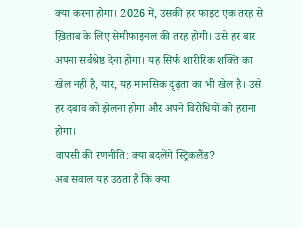क्या करना होगा। 2026 में, उसकी हर फाइट एक तरह से ख़िताब के लिए सेमीफाइनल की तरह होगी। उसे हर बार अपना सर्वश्रेष्ठ देना होगा। यह सिर्फ शारीरिक शक्ति का खेल नहीं है, यार, यह मानसिक दृढ़ता का भी खेल है। उसे हर दबाव को झेलना होगा और अपने विरोधियों को हराना होगा।
वापसी की रणनीति: क्या बदलेंगे स्ट्रिकलैंड?
अब सवाल यह उठता है कि क्या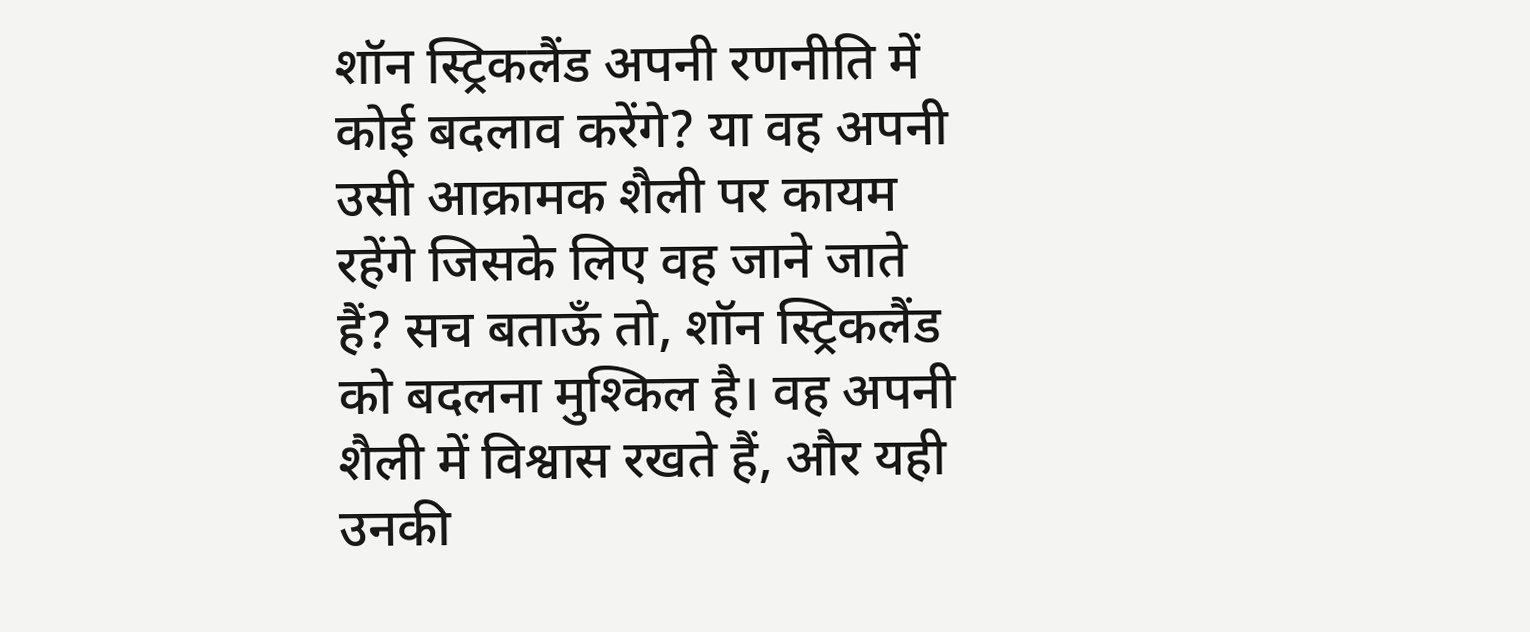शॉन स्ट्रिकलैंड अपनी रणनीति में कोई बदलाव करेंगे? या वह अपनी उसी आक्रामक शैली पर कायम रहेंगे जिसके लिए वह जाने जाते हैं? सच बताऊँ तो, शॉन स्ट्रिकलैंड को बदलना मुश्किल है। वह अपनी शैली में विश्वास रखते हैं, और यही उनकी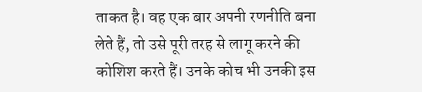ताकत है। वह एक बार अपनी रणनीति बना लेते हैं, तो उसे पूरी तरह से लागू करने की कोशिश करते हैं। उनके कोच भी उनकी इस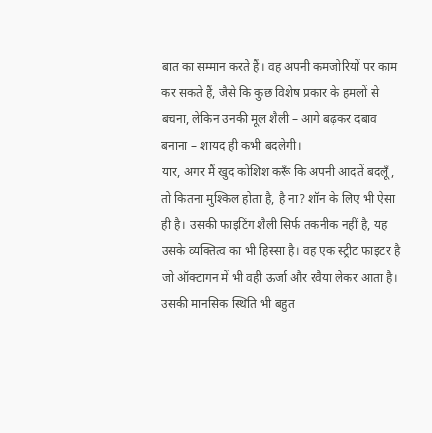बात का सम्मान करते हैं। वह अपनी कमजोरियों पर काम कर सकते हैं, जैसे कि कुछ विशेष प्रकार के हमलों से बचना, लेकिन उनकी मूल शैली – आगे बढ़कर दबाव बनाना – शायद ही कभी बदलेगी।
यार, अगर मैं खुद कोशिश करूँ कि अपनी आदतें बदलूँ, तो कितना मुश्किल होता है, है ना? शॉन के लिए भी ऐसा ही है। उसकी फाइटिंग शैली सिर्फ तकनीक नहीं है, यह उसके व्यक्तित्व का भी हिस्सा है। वह एक स्ट्रीट फाइटर है जो ऑक्टागन में भी वही ऊर्जा और रवैया लेकर आता है। उसकी मानसिक स्थिति भी बहुत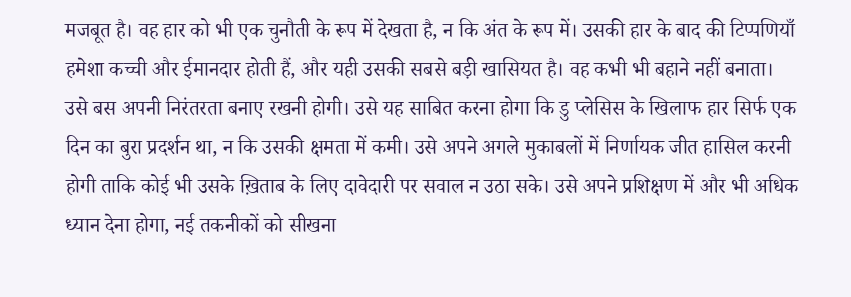मजबूत है। वह हार को भी एक चुनौती के रूप में देखता है, न कि अंत के रूप में। उसकी हार के बाद की टिप्पणियाँ हमेशा कच्ची और ईमानदार होती हैं, और यही उसकी सबसे बड़ी खासियत है। वह कभी भी बहाने नहीं बनाता।
उसे बस अपनी निरंतरता बनाए रखनी होगी। उसे यह साबित करना होगा कि डु प्लेसिस के खिलाफ हार सिर्फ एक दिन का बुरा प्रदर्शन था, न कि उसकी क्षमता में कमी। उसे अपने अगले मुकाबलों में निर्णायक जीत हासिल करनी होगी ताकि कोई भी उसके ख़िताब के लिए दावेदारी पर सवाल न उठा सके। उसे अपने प्रशिक्षण में और भी अधिक ध्यान देना होगा, नई तकनीकों को सीखना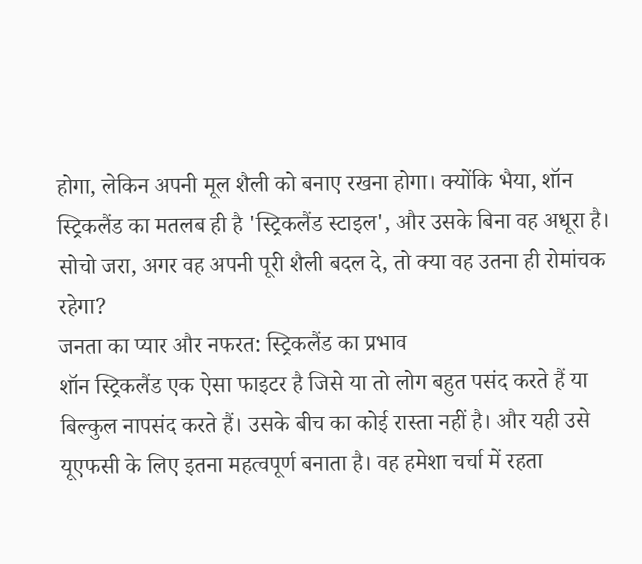होगा, लेकिन अपनी मूल शैली को बनाए रखना होगा। क्योंकि भैया, शॉन स्ट्रिकलैंड का मतलब ही है 'स्ट्रिकलैंड स्टाइल', और उसके बिना वह अधूरा है। सोचो जरा, अगर वह अपनी पूरी शैली बदल दे, तो क्या वह उतना ही रोमांचक रहेगा?
जनता का प्यार और नफरत: स्ट्रिकलैंड का प्रभाव
शॉन स्ट्रिकलैंड एक ऐसा फाइटर है जिसे या तो लोग बहुत पसंद करते हैं या बिल्कुल नापसंद करते हैं। उसके बीच का कोई रास्ता नहीं है। और यही उसे यूएफसी के लिए इतना महत्वपूर्ण बनाता है। वह हमेशा चर्चा में रहता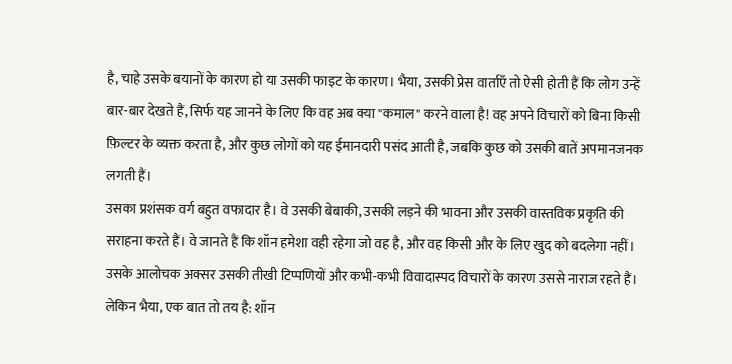है, चाहे उसके बयानों के कारण हो या उसकी फाइट के कारण। भैया, उसकी प्रेस वार्ताएँ तो ऐसी होती हैं कि लोग उन्हें बार-बार देखते हैं, सिर्फ यह जानने के लिए कि वह अब क्या "कमाल" करने वाला है! वह अपने विचारों को बिना किसी फ़िल्टर के व्यक्त करता है, और कुछ लोगों को यह ईमानदारी पसंद आती है, जबकि कुछ को उसकी बातें अपमानजनक लगती हैं।
उसका प्रशंसक वर्ग बहुत वफादार है। वे उसकी बेबाकी, उसकी लड़ने की भावना और उसकी वास्तविक प्रकृति की सराहना करते हैं। वे जानते हैं कि शॉन हमेशा वही रहेगा जो वह है, और वह किसी और के लिए खुद को बदलेगा नहीं। उसके आलोचक अक्सर उसकी तीखी टिप्पणियों और कभी-कभी विवादास्पद विचारों के कारण उससे नाराज रहते हैं। लेकिन भैया, एक बात तो तय है: शॉन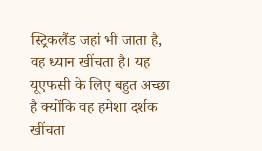स्ट्रिकलैंड जहां भी जाता है, वह ध्यान खींचता है। यह यूएफसी के लिए बहुत अच्छा है क्योंकि वह हमेशा दर्शक खींचता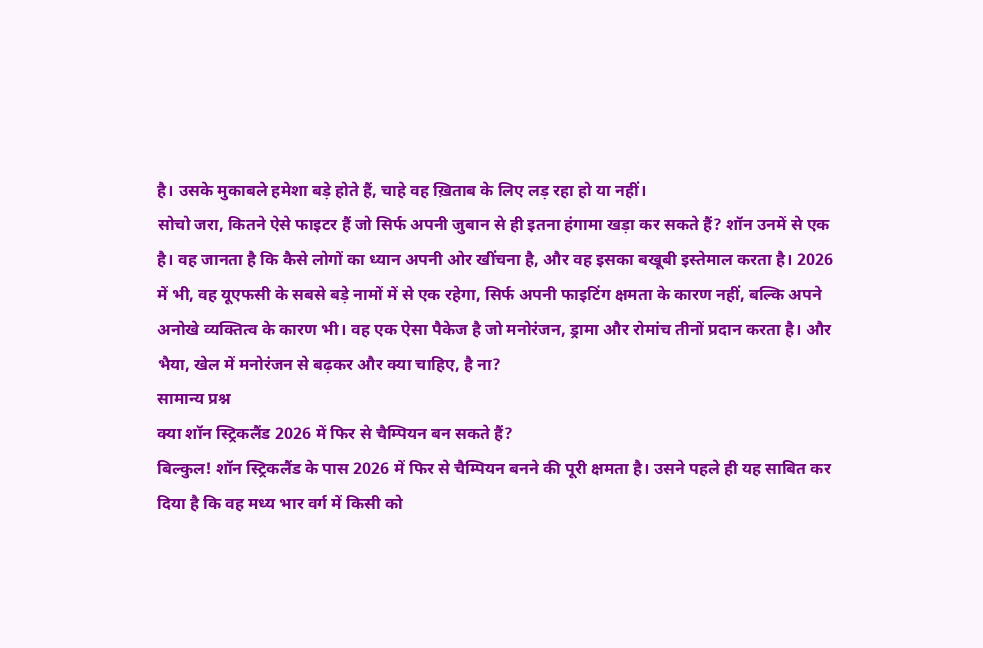है। उसके मुकाबले हमेशा बड़े होते हैं, चाहे वह ख़िताब के लिए लड़ रहा हो या नहीं।
सोचो जरा, कितने ऐसे फाइटर हैं जो सिर्फ अपनी जुबान से ही इतना हंगामा खड़ा कर सकते हैं? शॉन उनमें से एक है। वह जानता है कि कैसे लोगों का ध्यान अपनी ओर खींचना है, और वह इसका बखूबी इस्तेमाल करता है। 2026 में भी, वह यूएफसी के सबसे बड़े नामों में से एक रहेगा, सिर्फ अपनी फाइटिंग क्षमता के कारण नहीं, बल्कि अपने अनोखे व्यक्तित्व के कारण भी। वह एक ऐसा पैकेज है जो मनोरंजन, ड्रामा और रोमांच तीनों प्रदान करता है। और भैया, खेल में मनोरंजन से बढ़कर और क्या चाहिए, है ना?
सामान्य प्रश्न
क्या शॉन स्ट्रिकलैंड 2026 में फिर से चैम्पियन बन सकते हैं?
बिल्कुल! शॉन स्ट्रिकलैंड के पास 2026 में फिर से चैम्पियन बनने की पूरी क्षमता है। उसने पहले ही यह साबित कर दिया है कि वह मध्य भार वर्ग में किसी को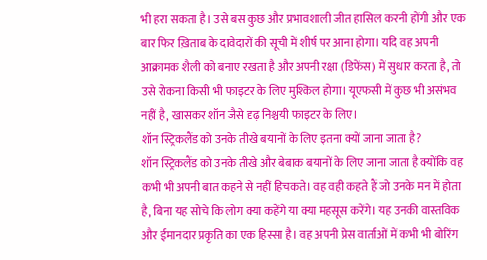भी हरा सकता है। उसे बस कुछ और प्रभावशाली जीत हासिल करनी होंगी और एक बार फिर ख़िताब के दावेदारों की सूची में शीर्ष पर आना होगा। यदि वह अपनी आक्रामक शैली को बनाए रखता है और अपनी रक्षा (डिफेंस) में सुधार करता है, तो उसे रोकना किसी भी फाइटर के लिए मुश्किल होगा। यूएफसी में कुछ भी असंभव नहीं है, खासकर शॉन जैसे दृढ़ निश्चयी फाइटर के लिए।
शॉन स्ट्रिकलैंड को उनके तीखे बयानों के लिए इतना क्यों जाना जाता है?
शॉन स्ट्रिकलैंड को उनके तीखे और बेबाक बयानों के लिए जाना जाता है क्योंकि वह कभी भी अपनी बात कहने से नहीं हिचकते। वह वही कहते हैं जो उनके मन में होता है, बिना यह सोचे कि लोग क्या कहेंगे या क्या महसूस करेंगे। यह उनकी वास्तविक और ईमानदार प्रकृति का एक हिस्सा है। वह अपनी प्रेस वार्ताओं में कभी भी बोरिंग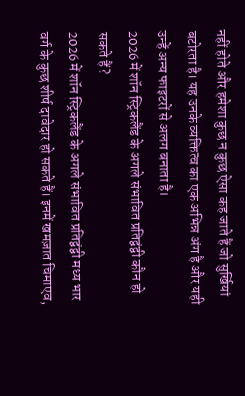नहीं होते और हमेशा कुछ न कुछ ऐसा कह जाते हैं जो सुर्खियां बटोरता है। यह उनके व्यक्तित्व का एक अभिन्न अंग है और यही उन्हें अन्य फाइटरों से अलग बनाता है।
2026 में शॉन स्ट्रिकलैंड के अगले संभावित प्रतिद्वंद्वी कौन हो सकते हैं?
2026 में शॉन स्ट्रिकलैंड के अगले संभावित प्रतिद्वंद्वी मध्य भार वर्ग के कुछ शीर्ष दावेदार हो सकते हैं। इनमें खमज़ात चिमाएव,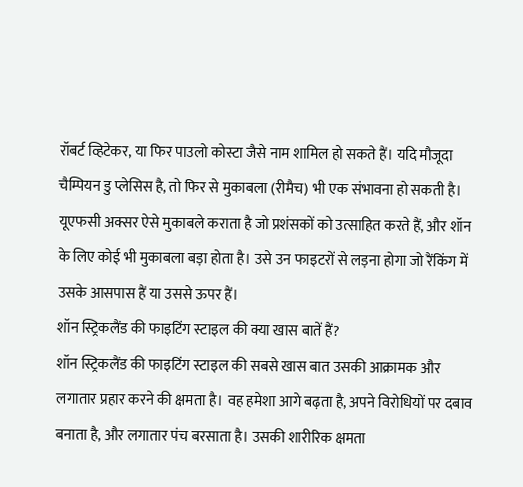रॉबर्ट व्हिटेकर, या फिर पाउलो कोस्टा जैसे नाम शामिल हो सकते हैं। यदि मौजूदा चैम्पियन डु प्लेसिस है, तो फिर से मुकाबला (रीमैच) भी एक संभावना हो सकती है। यूएफसी अक्सर ऐसे मुकाबले कराता है जो प्रशंसकों को उत्साहित करते हैं, और शॉन के लिए कोई भी मुकाबला बड़ा होता है। उसे उन फाइटरों से लड़ना होगा जो रैंकिंग में उसके आसपास हैं या उससे ऊपर हैं।
शॉन स्ट्रिकलैंड की फाइटिंग स्टाइल की क्या खास बातें हैं?
शॉन स्ट्रिकलैंड की फाइटिंग स्टाइल की सबसे खास बात उसकी आक्रामक और लगातार प्रहार करने की क्षमता है। वह हमेशा आगे बढ़ता है, अपने विरोधियों पर दबाव बनाता है, और लगातार पंच बरसाता है। उसकी शारीरिक क्षमता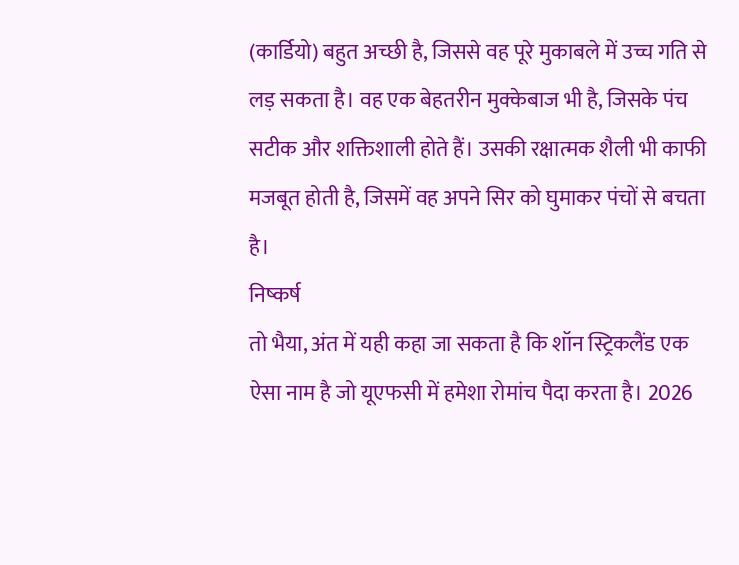(कार्डियो) बहुत अच्छी है, जिससे वह पूरे मुकाबले में उच्च गति से लड़ सकता है। वह एक बेहतरीन मुक्केबाज भी है, जिसके पंच सटीक और शक्तिशाली होते हैं। उसकी रक्षात्मक शैली भी काफी मजबूत होती है, जिसमें वह अपने सिर को घुमाकर पंचों से बचता है।
निष्कर्ष
तो भैया, अंत में यही कहा जा सकता है कि शॉन स्ट्रिकलैंड एक ऐसा नाम है जो यूएफसी में हमेशा रोमांच पैदा करता है। 2026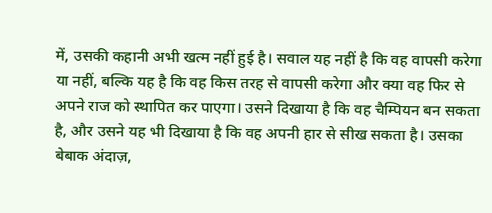में, उसकी कहानी अभी खत्म नहीं हुई है। सवाल यह नहीं है कि वह वापसी करेगा या नहीं, बल्कि यह है कि वह किस तरह से वापसी करेगा और क्या वह फिर से अपने राज को स्थापित कर पाएगा। उसने दिखाया है कि वह चैम्पियन बन सकता है, और उसने यह भी दिखाया है कि वह अपनी हार से सीख सकता है। उसका बेबाक अंदाज़,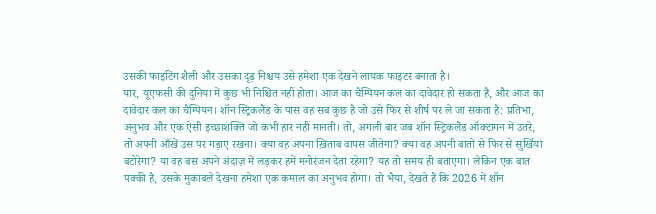उसकी फाइटिंग शैली और उसका दृढ़ निश्चय उसे हमेशा एक देखने लायक फाइटर बनाता है।
यार, यूएफसी की दुनिया में कुछ भी निश्चित नहीं होता। आज का चैम्पियन कल का दावेदार हो सकता है, और आज का दावेदार कल का चैम्पियन। शॉन स्ट्रिकलैंड के पास वह सब कुछ है जो उसे फिर से शीर्ष पर ले जा सकता है: प्रतिभा, अनुभव और एक ऐसी इच्छाशक्ति जो कभी हार नहीं मानती। तो, अगली बार जब शॉन स्ट्रिकलैंड ऑक्टागन में उतरे, तो अपनी आँखें उस पर गड़ाए रखना। क्या वह अपना ख़िताब वापस जीतेगा? क्या वह अपनी बातों से फिर से सुर्खियां बटोरेगा? या वह बस अपने अंदाज़ में लड़कर हमें मनोरंजन देता रहेगा? यह तो समय ही बताएगा। लेकिन एक बात पक्की है, उसके मुकाबले देखना हमेशा एक कमाल का अनुभव होगा। तो भैया, देखते हैं कि 2026 में शॉन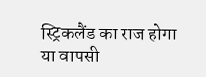स्ट्रिकलैंड का राज होगा या वापसी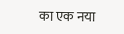का एक नया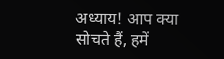अध्याय! आप क्या सोचते हैं, हमें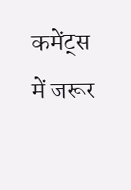कमेंट्स में जरूर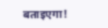बताइएगा!